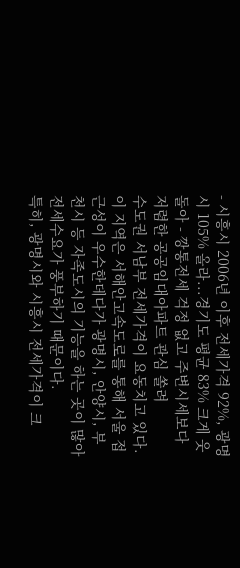- 시흥시 2006년 이후 전세가격 92%, 광명시 105% 올라...경기도 평균 83% 크게 웃돌아 - 깡통전세 걱정 없고 주변시세보다 저렴한 공공임대아파트 관심 쏠려
수도권 서남부 전세가격이 요동치고 있다. 이 지역은 서해안고속도로를 통해 서울 접근성이 우수한데다가 광명시, 안양시, 부천시 등 자족도시의 기능을 하는 곳이 많아 전세수요가 풍부하기 때문이다.
특히, 광명시와 시흥시 전세가격이 크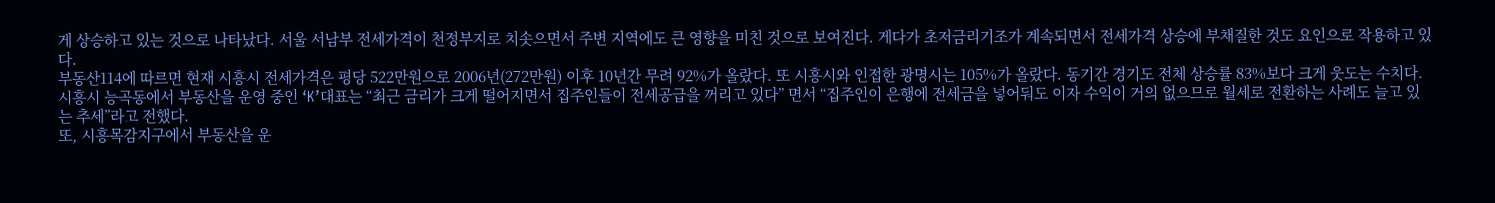게 상승하고 있는 것으로 나타났다. 서울 서남부 전세가격이 천정부지로 치솟으면서 주변 지역에도 큰 영향을 미친 것으로 보여진다. 게다가 초저금리기조가 계속되면서 전세가격 상승에 부채질한 것도 요인으로 작용하고 있다.
부동산114에 따르면 현재 시흥시 전세가격은 평당 522만원으로 2006년(272만원) 이후 10년간 무려 92%가 올랐다. 또 시흥시와 인접한 광명시는 105%가 올랐다. 동기간 경기도 전체 상승률 83%보다 크게 웃도는 수치다.
시흥시 능곡동에서 부동산을 운영 중인 ‘K’대표는 “최근 금리가 크게 떨어지면서 집주인들이 전세공급을 꺼리고 있다” 면서 “집주인이 은행에 전세금을 넣어둬도 이자 수익이 거의 없으므로 월세로 전환하는 사례도 늘고 있는 추세”라고 전했다.
또, 시흥목감지구에서 부동산을 운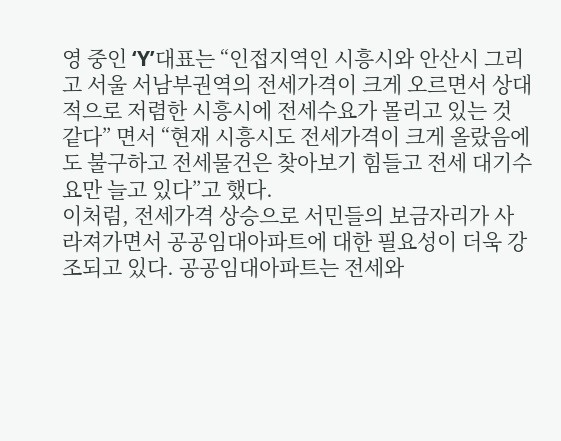영 중인 ‘Y’대표는 “인접지역인 시흥시와 안산시 그리고 서울 서남부권역의 전세가격이 크게 오르면서 상대적으로 저렴한 시흥시에 전세수요가 몰리고 있는 것 같다” 면서 “현재 시흥시도 전세가격이 크게 올랐음에도 불구하고 전세물건은 찾아보기 힘들고 전세 대기수요만 늘고 있다”고 했다.
이처럼, 전세가격 상승으로 서민들의 보금자리가 사라져가면서 공공임대아파트에 대한 필요성이 더욱 강조되고 있다. 공공임대아파트는 전세와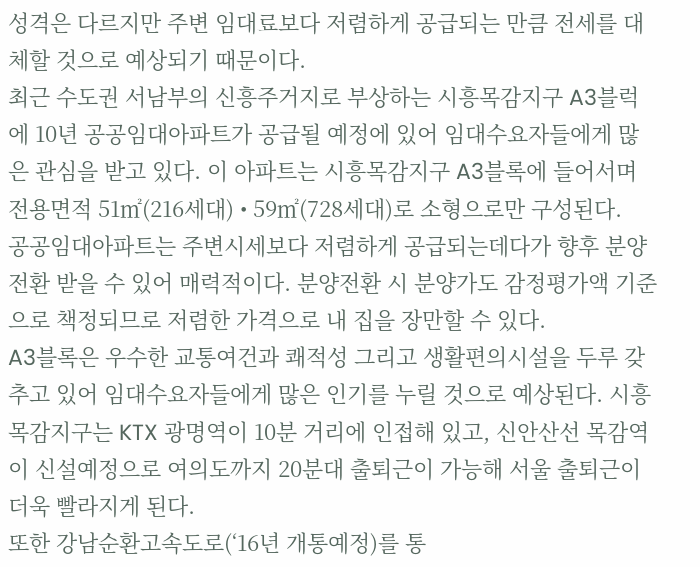성격은 다르지만 주변 임대료보다 저렴하게 공급되는 만큼 전세를 대체할 것으로 예상되기 때문이다.
최근 수도권 서남부의 신흥주거지로 부상하는 시흥목감지구 A3블럭에 10년 공공임대아파트가 공급될 예정에 있어 임대수요자들에게 많은 관심을 받고 있다. 이 아파트는 시흥목감지구 A3블록에 들어서며 전용면적 51㎡(216세대) • 59㎡(728세대)로 소형으로만 구성된다.
공공임대아파트는 주변시세보다 저렴하게 공급되는데다가 향후 분양전환 받을 수 있어 매력적이다. 분양전환 시 분양가도 감정평가액 기준으로 책정되므로 저렴한 가격으로 내 집을 장만할 수 있다.
A3블록은 우수한 교통여건과 쾌적성 그리고 생활편의시설을 두루 갖추고 있어 임대수요자들에게 많은 인기를 누릴 것으로 예상된다. 시흥목감지구는 KTX 광명역이 10분 거리에 인접해 있고, 신안산선 목감역이 신설예정으로 여의도까지 20분대 출퇴근이 가능해 서울 출퇴근이 더욱 빨라지게 된다.
또한 강남순환고속도로(‘16년 개통예정)를 통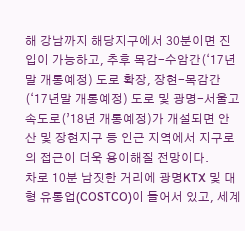해 강남까지 해당지구에서 30분이면 진입이 가능하고, 추후 목감-수암간(‘17년말 개통예정) 도로 확장, 장현-목감간(‘17년말 개통예정) 도로 및 광명-서울고속도로(’18년 개통예정)가 개설되면 안산 및 장현지구 등 인근 지역에서 지구로의 접근이 더욱 용이해질 전망이다.
차로 10분 남짓한 거리에 광명KTX 및 대형 유통업(COSTCO)이 들어서 있고, 세계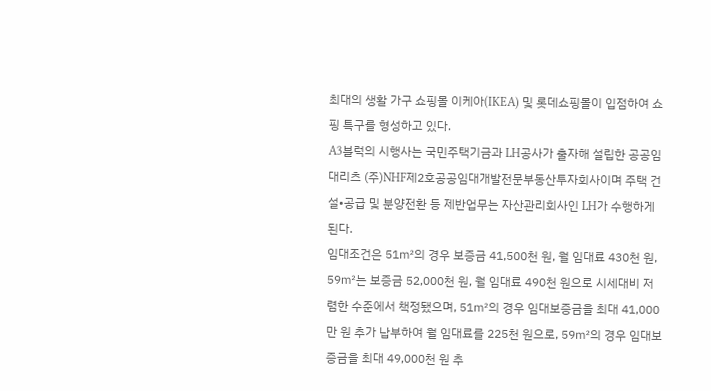최대의 생활 가구 쇼핑몰 이케아(IKEA) 및 롯데쇼핑몰이 입점하여 쇼핑 특구를 형성하고 있다.
A3블럭의 시행사는 국민주택기금과 LH공사가 출자해 설립한 공공임대리츠 (주)NHF제2호공공임대개발전문부동산투자회사이며 주택 건설•공급 및 분양전환 등 제반업무는 자산관리회사인 LH가 수행하게 된다.
임대조건은 51㎡의 경우 보증금 41,500천 원, 월 임대료 430천 원, 59㎡는 보증금 52,000천 원, 월 임대료 490천 원으로 시세대비 저렴한 수준에서 책정됐으며, 51㎡의 경우 임대보증금을 최대 41,000만 원 추가 납부하여 월 임대료를 225천 원으로, 59㎡의 경우 임대보증금을 최대 49,000천 원 추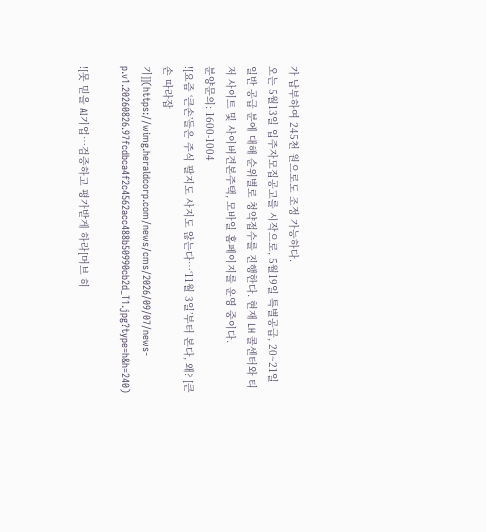가 납부하여 245천 원으로도 조정 가능하다.
오는 5월13일 입주자모집공고를 시작으로, 5월19일 특별공급, 20~21일 일반 공급 분에 대해 순위별로 청약접수를 진행한다. 현재 LH 콜센터와 티저 사이트 및 사이버견본주택, 모바일 홈페이지를 운영 중이다.
분양문의: 1600-1004
![요즘 ‘큰손’들은 주식 팔지도 사지도 않는다…‘11월 3일’부터 본다, 왜? [큰손 따라잡기]](https://wimg.heraldcorp.com/news/cms/2026/09/07/news-p.v1.20260826.97fcdbca4f2c4562acc488b50990cb2d_T1.jpg?type=h&h=240)

![못 믿을 AI기업…검증하고 평가받게 하라[머브 히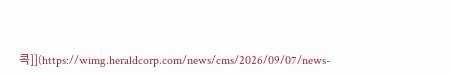콕]](https://wimg.heraldcorp.com/news/cms/2026/09/07/news-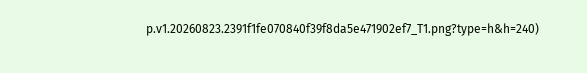p.v1.20260823.2391f1fe070840f39f8da5e471902ef7_T1.png?type=h&h=240)